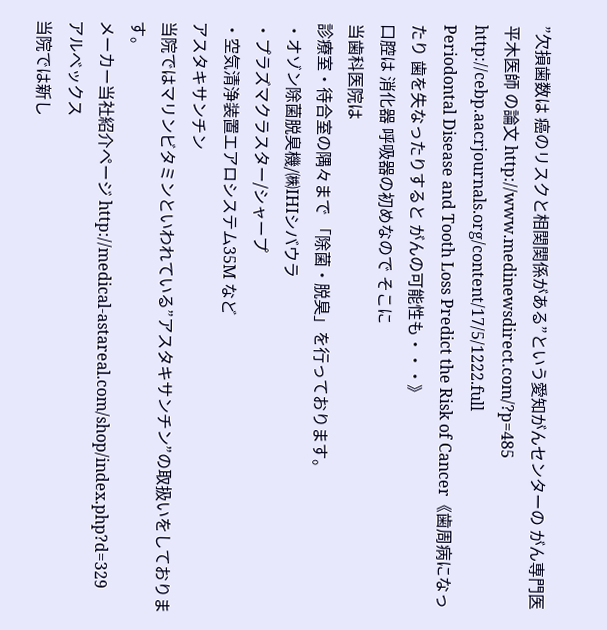”欠損歯数は 癌のリスクと相関関係がある”という愛知がんセンターの がん専門医 平木医師 の論文 http://www.medinewsdirect.com/?p=485
http://cebp.aacrjournals.org/content/17/5/1222.full
Periodontal Disease and Tooth Loss Predict the Risk of Cancer《歯周病になったり 歯を失なったりすると がんの可能性も・・・》
口腔は 消化器 呼吸器の初めなので そこに
当歯科医院は
診療室・待合室の隅々まで 「除菌・脱臭」を行っております。
・オゾン除菌脱臭機/㈱IHIシバウラ
・プラズマクラスター/シャープ
・空気清浄装置エアロシステム35M など
アスタキサンチン
当院ではマリンビタミンといわれている”アスタキサンチン”の取扱いをしております。
メーカー当社紹介ページ http://medical-astareal.com/shop/index.php?d=329
アルべックス
当院では新し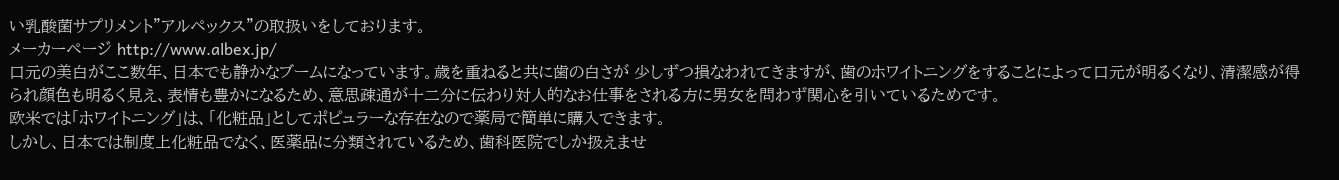い乳酸菌サプリメント”アルペックス”の取扱いをしております。
メーカーページ http://www.albex.jp/
口元の美白がここ数年、日本でも静かなブームになっています。歳を重ねると共に歯の白さが 少しずつ損なわれてきますが、歯のホワイトニングをすることによって口元が明るくなり、清潔感が得られ顔色も明るく見え、表情も豊かになるため、意思疎通が十二分に伝わり対人的なお仕事をされる方に男女を問わず関心を引いているためです。
欧米では「ホワイトニング」は、「化粧品」としてポピュラーな存在なので薬局で簡単に購入できます。
しかし、日本では制度上化粧品でなく、医薬品に分類されているため、歯科医院でしか扱えませ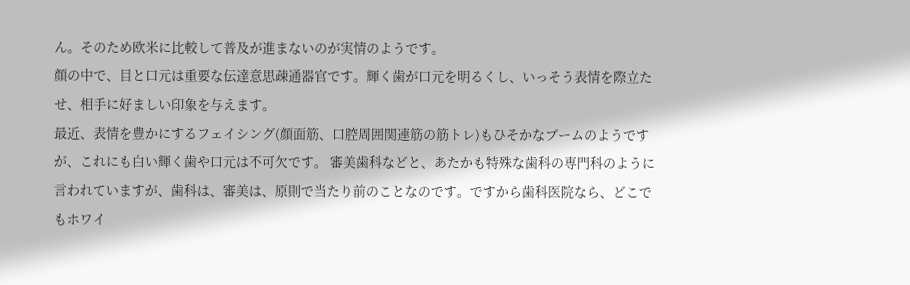ん。そのため欧米に比較して普及が進まないのが実情のようです。
顔の中で、目と口元は重要な伝達意思疎通器官です。輝く歯が口元を明るくし、いっそう表情を際立たせ、相手に好ましい印象を与えます。
最近、表情を豊かにするフェイシング(顔面筋、口腔周囲関連筋の筋トレ)もひそかなブームのようですが、これにも白い輝く歯や口元は不可欠です。 審美歯科などと、あたかも特殊な歯科の専門科のように言われていますが、歯科は、審美は、原則で当たり前のことなのです。ですから歯科医院なら、どこでもホワイ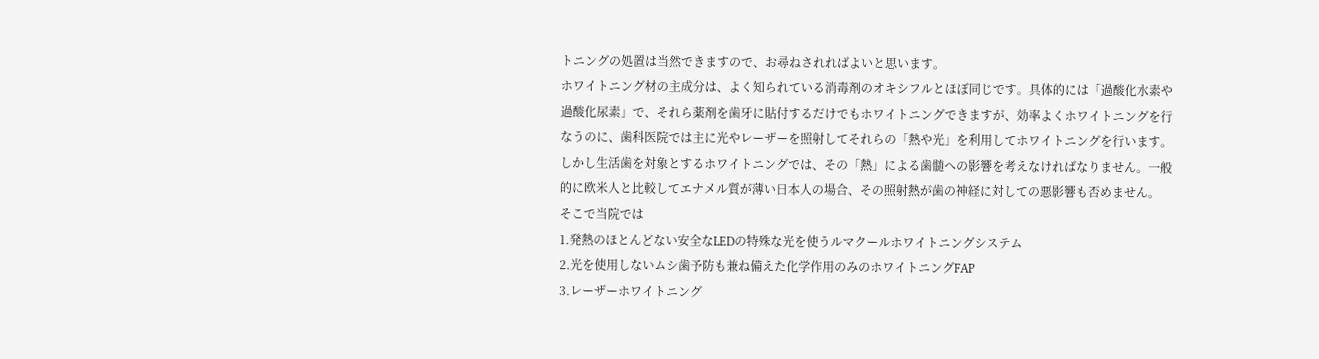トニングの処置は当然できますので、お尋ねされればよいと思います。
ホワイトニング材の主成分は、よく知られている消毒剤のオキシフルとほぼ同じです。具体的には「過酸化水素や過酸化尿素」で、それら薬剤を歯牙に貼付するだけでもホワイトニングできますが、効率よくホワイトニングを行なうのに、歯科医院では主に光やレーザーを照射してそれらの「熱や光」を利用してホワイトニングを行います。
しかし生活歯を対象とするホワイトニングでは、その「熱」による歯髄への影響を考えなければなりません。一般的に欧米人と比較してエナメル質が薄い日本人の場合、その照射熱が歯の神経に対しての悪影響も否めません。
そこで当院では
1.発熱のほとんどない安全なLEDの特殊な光を使うルマクールホワイトニングシステム
2.光を使用しないムシ歯予防も兼ね備えた化学作用のみのホワイトニングFAP
3.レーザーホワイトニング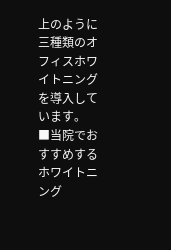上のように 三種類のオフィスホワイトニングを導入しています。
■当院でおすすめするホワイトニング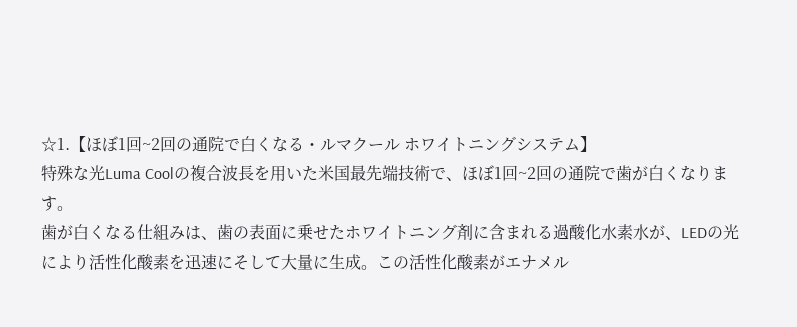☆1.【ほぼ1回~2回の通院で白くなる・ルマクール ホワイトニングシステム】
特殊な光Luma Coolの複合波長を用いた米国最先端技術で、ほぼ1回~2回の通院で歯が白くなります。
歯が白くなる仕組みは、歯の表面に乗せたホワイトニング剤に含まれる過酸化水素水が、LEDの光により活性化酸素を迅速にそして大量に生成。この活性化酸素がエナメル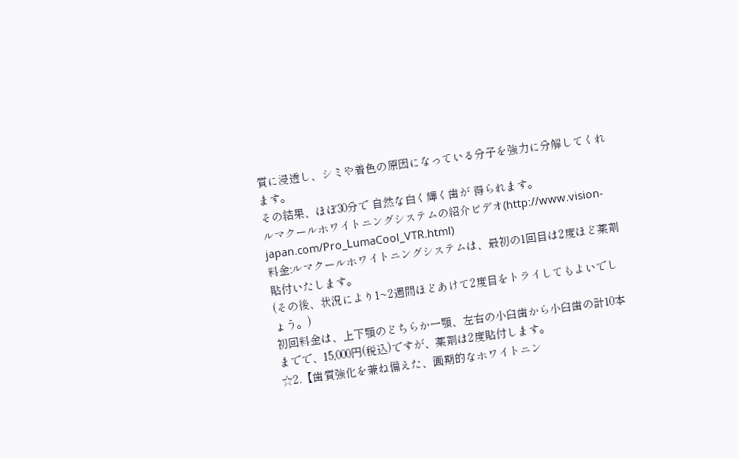質に浸透し、シミや着色の原因になっている分子を強力に分解してくれます。
その結果、ほぼ30分で 自然な白く輝く歯が 得られます。
ルマクールホワイトニングシステムの紹介ビデオ(http://www.vision-japan.com/Pro_LumaCool_VTR.html)
料金:ルマクールホワイトニングシステムは、最初の1回目は2度ほど薬剤貼付いたします。
(その後、状況により1~2週間ほどあけて2度目をトライしてもよいでしょう。)
初回料金は、上下顎のどちらか一顎、左右の小臼歯から小臼歯の計10本までで、15,000円(税込)ですが、薬剤は2度貼付します。
☆2.【歯質強化を兼ね備えた、画期的なホワイトニン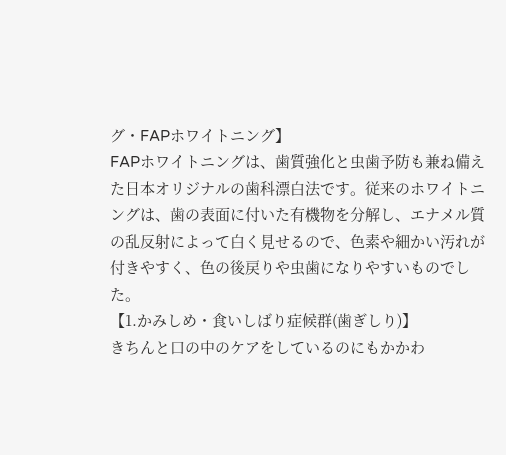グ・FAPホワイトニング】
FAPホワイトニングは、歯質強化と虫歯予防も兼ね備えた日本オリジナルの歯科漂白法です。従来のホワイトニングは、歯の表面に付いた有機物を分解し、エナメル質の乱反射によって白く見せるので、色素や細かい汚れが付きやすく、色の後戻りや虫歯になりやすいものでした。
【1.かみしめ・食いしばり症候群(歯ぎしり)】
きちんと口の中のケアをしているのにもかかわ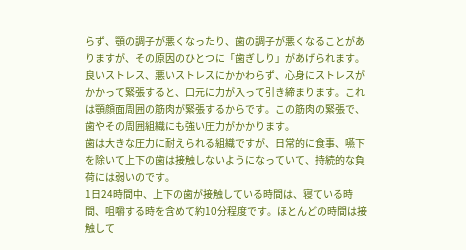らず、顎の調子が悪くなったり、歯の調子が悪くなることがありますが、その原因のひとつに「歯ぎしり」があげられます。
良いストレス、悪いストレスにかかわらず、心身にストレスがかかって緊張すると、口元に力が入って引き締まります。これは顎顔面周囲の筋肉が緊張するからです。この筋肉の緊張で、歯やその周囲組織にも強い圧力がかかります。
歯は大きな圧力に耐えられる組織ですが、日常的に食事、嚥下を除いて上下の歯は接触しないようになっていて、持続的な負荷には弱いのです。
1日24時間中、上下の歯が接触している時間は、寝ている時間、咀嚼する時を含めて約10分程度です。ほとんどの時間は接触して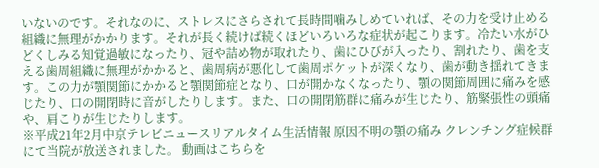いないのです。それなのに、ストレスにさらされて長時間噛みしめていれば、その力を受け止める組織に無理がかかります。それが長く続けば続くほどいろいろな症状が起こります。冷たい水がひどくしみる知覚過敏になったり、冠や詰め物が取れたり、歯にひびが入ったり、割れたり、歯を支える歯周組織に無理がかかると、歯周病が悪化して歯周ポケットが深くなり、歯が動き揺れてきます。この力が顎関節にかかると顎関節症となり、口が開かなくなったり、顎の関節周囲に痛みを感じたり、口の開閉時に音がしたりします。また、口の開閉筋群に痛みが生じたり、筋緊張性の頭痛や、肩こりが生じたりします。
※平成21年2月中京テレビニュースリアルタイム生活情報 原因不明の顎の痛み クレンチング症候群にて当院が放送されました。 動画はこちらを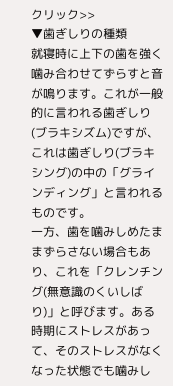クリック>>
▼歯ぎしりの種類
就寝時に上下の歯を強く噛み合わせてずらすと音が鳴ります。これが一般的に言われる歯ぎしり(ブラキシズム)ですが、これは歯ぎしり(ブラキシング)の中の「グラインディング」と言われるものです。
一方、歯を噛みしめたままずらさない場合もあり、これを「クレンチング(無意識のくいしばり)」と呼びます。ある時期にストレスがあって、そのストレスがなくなった状態でも噛みし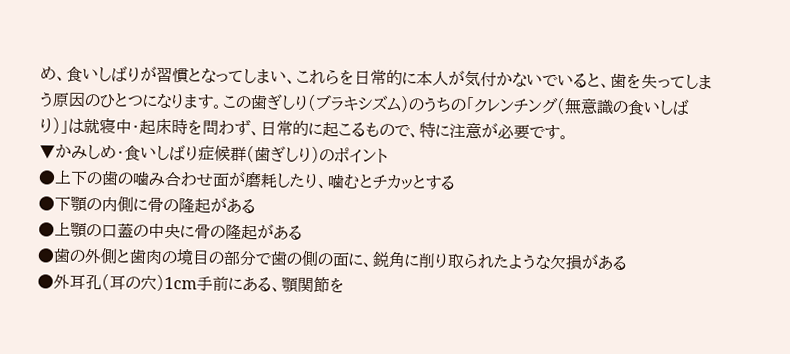め、食いしばりが習慣となってしまい、これらを日常的に本人が気付かないでいると、歯を失ってしまう原因のひとつになります。この歯ぎしり(ブラキシズム)のうちの「クレンチング(無意識の食いしばり)」は就寝中・起床時を問わず、日常的に起こるもので、特に注意が必要です。
▼かみしめ・食いしばり症候群(歯ぎしり)のポイント
●上下の歯の噛み合わせ面が磨耗したり、噛むとチカッとする
●下顎の内側に骨の隆起がある
●上顎の口蓋の中央に骨の隆起がある
●歯の外側と歯肉の境目の部分で歯の側の面に、鋭角に削り取られたような欠損がある
●外耳孔(耳の穴)1cm手前にある、顎関節を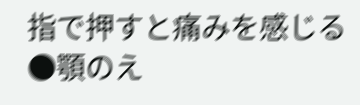指で押すと痛みを感じる
●顎のえ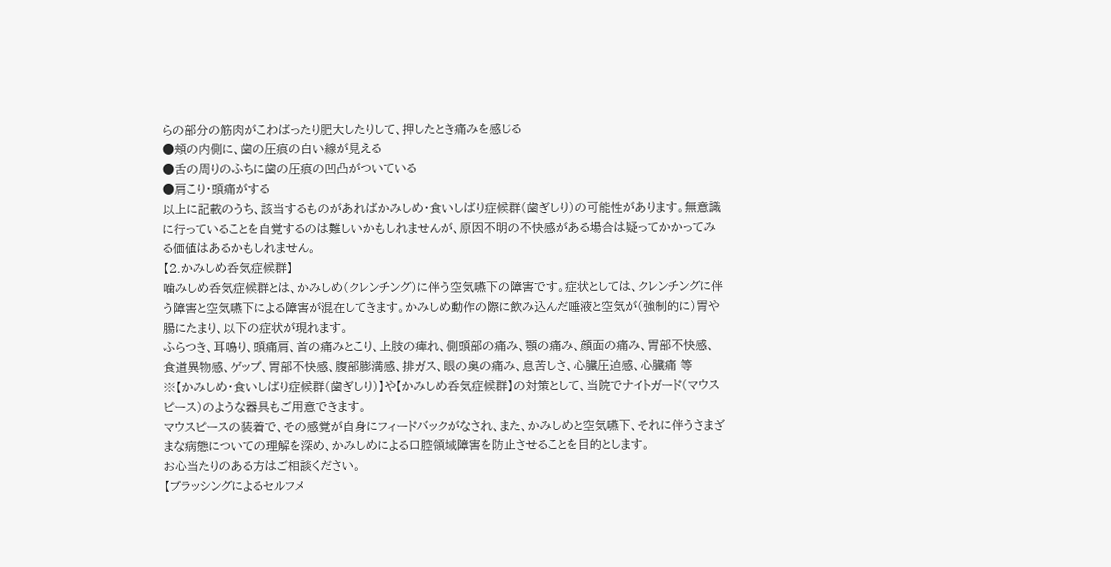らの部分の筋肉がこわばったり肥大したりして、押したとき痛みを感じる
●頬の内側に、歯の圧痕の白い線が見える
●舌の周りのふちに歯の圧痕の凹凸がついている
●肩こり・頭痛がする
以上に記載のうち、該当するものがあればかみしめ・食いしばり症候群(歯ぎしり)の可能性があります。無意識に行っていることを自覚するのは難しいかもしれませんが、原因不明の不快感がある場合は疑ってかかってみる価値はあるかもしれません。
【2.かみしめ呑気症候群】
噛みしめ呑気症候群とは、かみしめ(クレンチング)に伴う空気嚥下の障害です。症状としては、クレンチングに伴う障害と空気嚥下による障害が混在してきます。かみしめ動作の際に飲み込んだ唾液と空気が(強制的に)胃や腸にたまり、以下の症状が現れます。
ふらつき、耳鳴り、頭痛肩、首の痛みとこり、上肢の痺れ、側頭部の痛み、顎の痛み、顔面の痛み、胃部不快感、食道異物感、ゲップ、胃部不快感、腹部膨満感、排ガス、眼の奥の痛み、息苦しさ、心臓圧迫感、心臓痛 等
※【かみしめ・食いしばり症候群(歯ぎしり)】や【かみしめ呑気症候群】の対策として、当院でナイトガード(マウスピース)のような器具もご用意できます。
マウスピースの装着で、その感覚が自身にフィードバックがなされ、また、かみしめと空気嚥下、それに伴うさまざまな病態についての理解を深め、かみしめによる口腔領域障害を防止させることを目的とします。
お心当たりのある方はご相談ください。
【ブラッシングによるセルフメ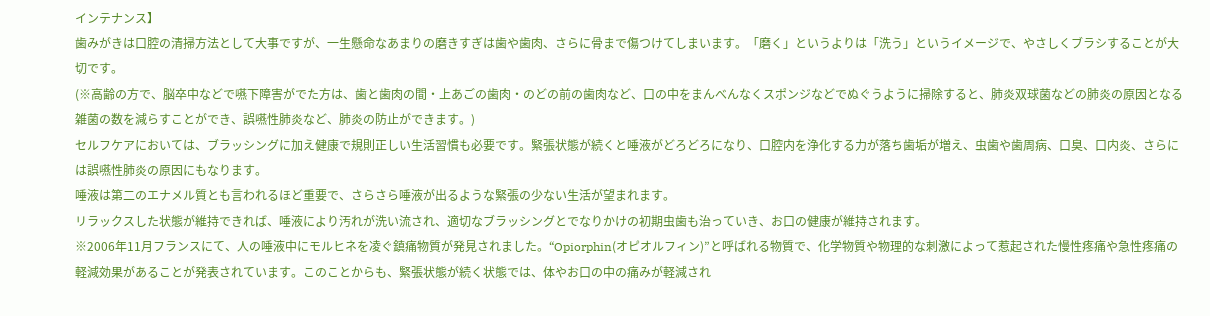インテナンス】
歯みがきは口腔の清掃方法として大事ですが、一生懸命なあまりの磨きすぎは歯や歯肉、さらに骨まで傷つけてしまいます。「磨く」というよりは「洗う」というイメージで、やさしくブラシすることが大切です。
(※高齢の方で、脳卒中などで嚥下障害がでた方は、歯と歯肉の間・上あごの歯肉・のどの前の歯肉など、口の中をまんべんなくスポンジなどでぬぐうように掃除すると、肺炎双球菌などの肺炎の原因となる雑菌の数を減らすことができ、誤嚥性肺炎など、肺炎の防止ができます。)
セルフケアにおいては、ブラッシングに加え健康で規則正しい生活習慣も必要です。緊張状態が続くと唾液がどろどろになり、口腔内を浄化する力が落ち歯垢が増え、虫歯や歯周病、口臭、口内炎、さらには誤嚥性肺炎の原因にもなります。
唾液は第二のエナメル質とも言われるほど重要で、さらさら唾液が出るような緊張の少ない生活が望まれます。
リラックスした状態が維持できれば、唾液により汚れが洗い流され、適切なブラッシングとでなりかけの初期虫歯も治っていき、お口の健康が維持されます。
※2006年11月フランスにて、人の唾液中にモルヒネを凌ぐ鎮痛物質が発見されました。“Opiorphin(オピオルフィン)”と呼ばれる物質で、化学物質や物理的な刺激によって惹起された慢性疼痛や急性疼痛の軽減効果があることが発表されています。このことからも、緊張状態が続く状態では、体やお口の中の痛みが軽減され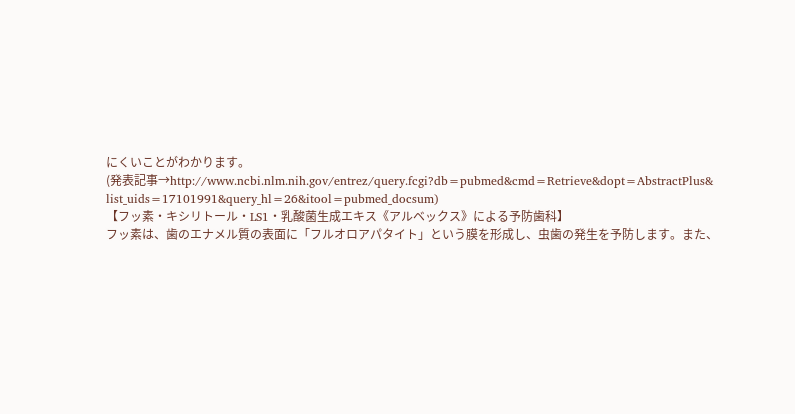にくいことがわかります。
(発表記事→http://www.ncbi.nlm.nih.gov/entrez/query.fcgi?db=pubmed&cmd=Retrieve&dopt=AbstractPlus&
list_uids=17101991&query_hl=26&itool=pubmed_docsum)
【フッ素・キシリトール・LS1・乳酸菌生成エキス《アルベックス》による予防歯科】
フッ素は、歯のエナメル質の表面に「フルオロアパタイト」という膜を形成し、虫歯の発生を予防します。また、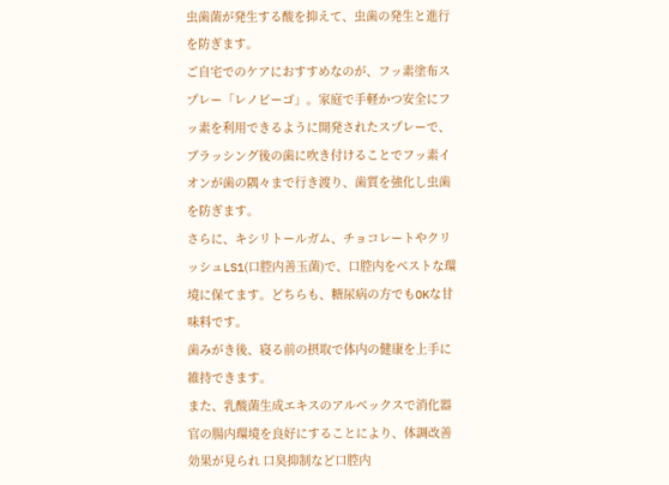虫歯菌が発生する酸を抑えて、虫歯の発生と進行を防ぎます。
ご自宅でのケアにおすすめなのが、フッ素塗布スプレー「レノビーゴ」。家庭で手軽かつ安全にフッ素を利用できるように開発されたスプレーで、ブラッシング後の歯に吹き付けることでフッ素イオンが歯の隅々まで行き渡り、歯質を強化し虫歯を防ぎます。
さらに、キシリトールガム、チョコレートやクリッシュLS1(口腔内善玉菌)で、口腔内をベストな環境に保てます。どちらも、糖尿病の方でもOKな甘味料です。
歯みがき後、寝る前の摂取で体内の健康を上手に維持できます。
また、乳酸菌生成エキスのアルベックスで消化器官の腸内環境を良好にすることにより、体調改善効果が見られ 口臭抑制など口腔内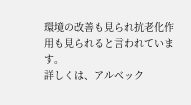環境の改善も見られ抗老化作用も見られると言われています。
詳しくは、アルベック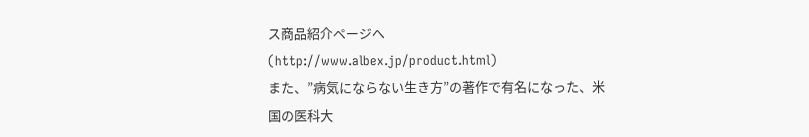ス商品紹介ページへ(http://www.albex.jp/product.html)
また、”病気にならない生き方”の著作で有名になった、米国の医科大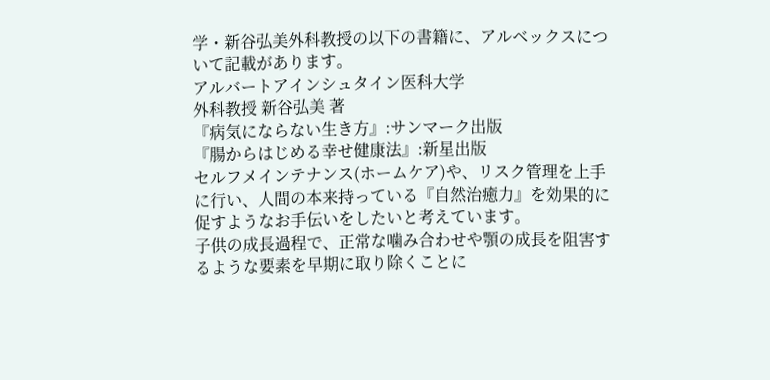学・新谷弘美外科教授の以下の書籍に、アルベックスについて記載があります。
アルバートアインシュタイン医科大学
外科教授 新谷弘美 著
『病気にならない生き方』:サンマーク出版
『腸からはじめる幸せ健康法』:新星出版
セルフメインテナンス(ホームケア)や、リスク管理を上手に行い、人間の本来持っている『自然治癒力』を効果的に促すようなお手伝いをしたいと考えています。
子供の成長過程で、正常な噛み合わせや顎の成長を阻害するような要素を早期に取り除くことに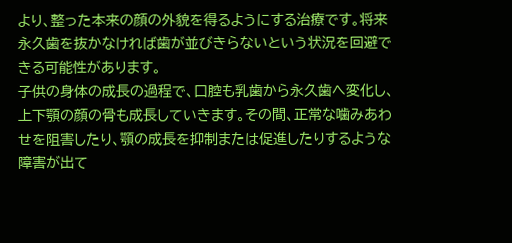より、整った本来の顔の外貌を得るようにする治療です。将来永久歯を抜かなければ歯が並びきらないという状況を回避できる可能性があります。
子供の身体の成長の過程で、口腔も乳歯から永久歯へ変化し、上下顎の顔の骨も成長していきます。その間、正常な噛みあわせを阻害したり、顎の成長を抑制または促進したりするような障害が出て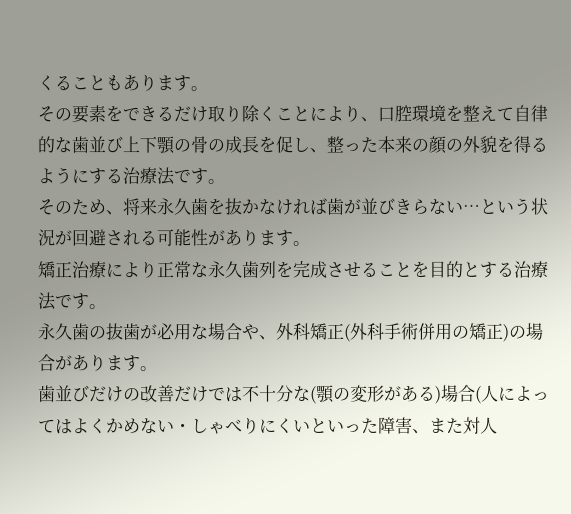くることもあります。
その要素をできるだけ取り除くことにより、口腔環境を整えて自律的な歯並び上下顎の骨の成長を促し、整った本来の顔の外貌を得るようにする治療法です。
そのため、将来永久歯を抜かなければ歯が並びきらない…という状況が回避される可能性があります。
矯正治療により正常な永久歯列を完成させることを目的とする治療法です。
永久歯の抜歯が必用な場合や、外科矯正(外科手術併用の矯正)の場合があります。
歯並びだけの改善だけでは不十分な(顎の変形がある)場合(人によってはよくかめない・しゃべりにくいといった障害、また対人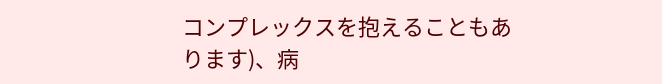コンプレックスを抱えることもあります)、病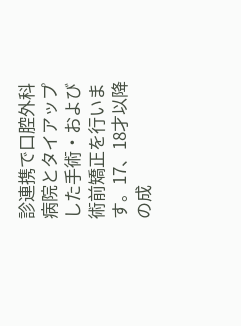診連携で口腔外科病院とタイアップした手術・および術前矯正を行います。17、18才以降の成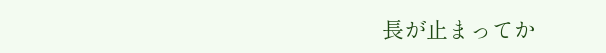長が止まってか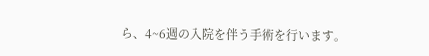ら、4~6週の入院を伴う手術を行います。